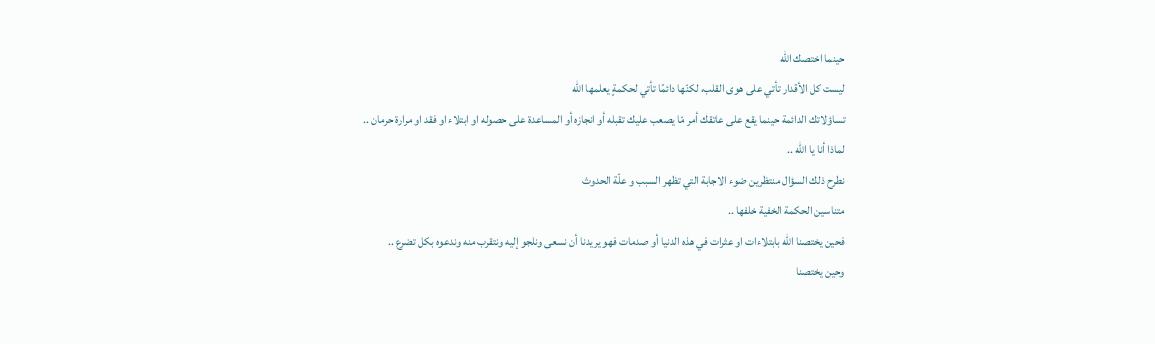حينما اختصك الله
ليست كل الأقدار تأتي على هوى القلب، لكنّها دائمًا تأتي لحكمةٍ يعلمها الله
تساؤلاتك الدائمة حينما يقع على عاتقك أمر مّا يصعب عليك تقبله أو انجازه أو المساعدة على حصوله او ابتلاء او فقد او مرارة حرمان ..
لماذا أنا يا الله ..
نطرح ذلك السؤال منتظرين ضوء الاجابة التي تظهر السبب و علّة الحدوث
متناسين الحكمة الخفية خلفها ..
فحين يختصنا الله بابتلاءات او عثرات في هذه الدنيا أو صدمات فهو يريدنا أن نسعى ونلجو إليه ونتقرب منه وندعوه بكل تضرع ..
وحين يختصنا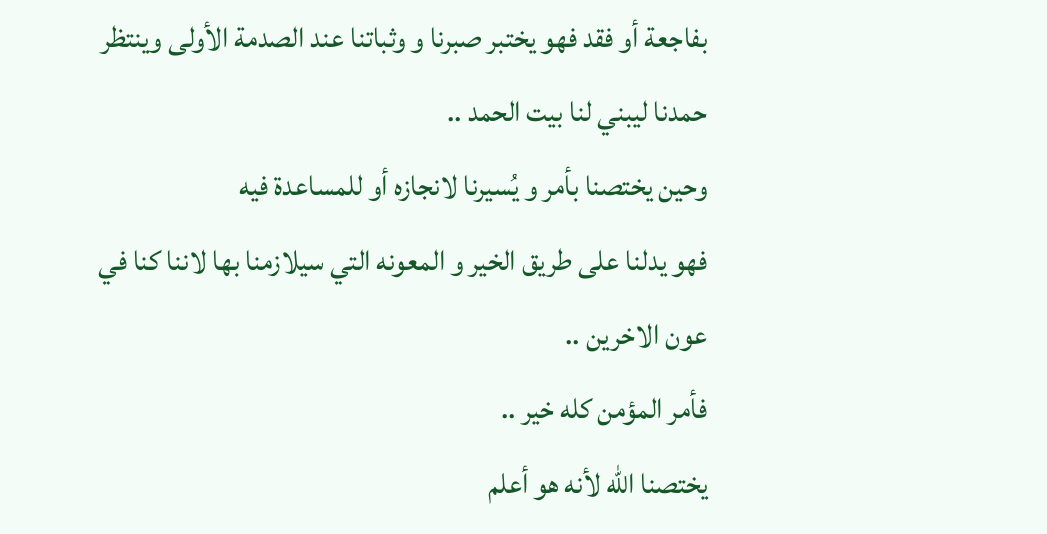بفاجعة أو فقد فهو يختبر صبرنا و وثباتنا عند الصدمة الأولى وينتظر حمدنا ليبني لنا بيت الحمد ..
وحين يختصنا بأمر و يُسيرنا لانجازه أو للمساعدة فيه
فهو يدلنا على طريق الخير و المعونه التي سيلازمنا بها لاننا كنا في عون الاخرين ..
فأمر المؤمن كله خير ..
يختصنا الله لأنه هو أعلم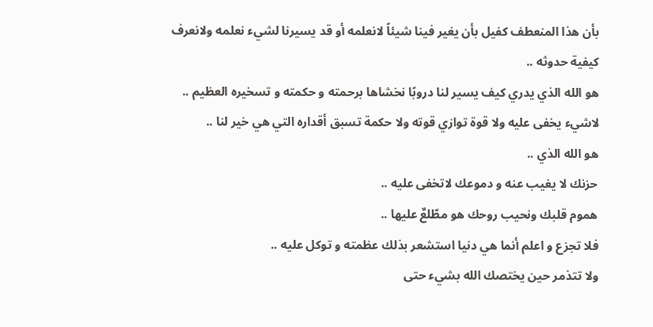بأن هذا المنعطف كفيل بأن يغير فينا شيئاً لانعلمه أو قد يسيرنا لشيء نعلمه ولانعرف كيفية حدوثه ..
هو الله الذي يدري كيف يسير لنا دروبًا نخشاها برحمته و حكمته و تسخيره العظيم ..
لاشيء يخفى عليه ولا قوة توازي قوته ولا حكمة تسبق أقداره التي هي خير لنا ..
هو الله الذي ..
حزنك لا يغيب عنه و دموعك لاتخفى عليه ..
هموم قلبك ونحيب روحك هو مطّلعٌ عليها ..
فلا تجزع و اعلم أنما هي دنيا استشعر بذلك عظمته و توكل عليه ..
ولا تتذمر حين يختصك الله بشيء حتى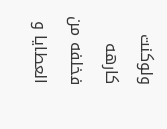ولوكنت كارهه فخلفه من العطايا و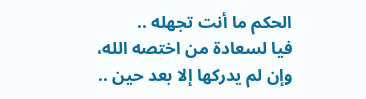الحكم ما أنت تجهله ..
فيا لسعادة من اختصه الله، وإن لم يدركها إلا بعد حين ..